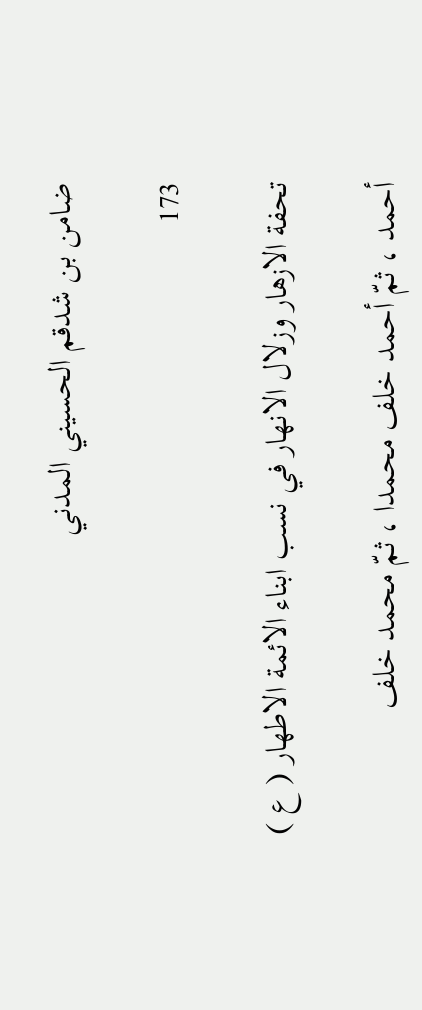ضامن بن شدقم الحسيني المدني

173

تحفة الازهار وزلال الانهار في نسب ابناء الائمة الاطهار ( ع )

أحمد ، ثمّ أحمد خلف محمدا ، ثمّ محمد خلف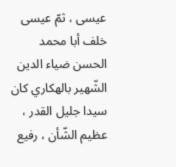عيسى ، ثمّ عيسى خلف أبا محمد الحسن ضياء الدين الشّهير بالهكاري كان سيدا جليل القدر ، عظيم الشّأن ، رفيع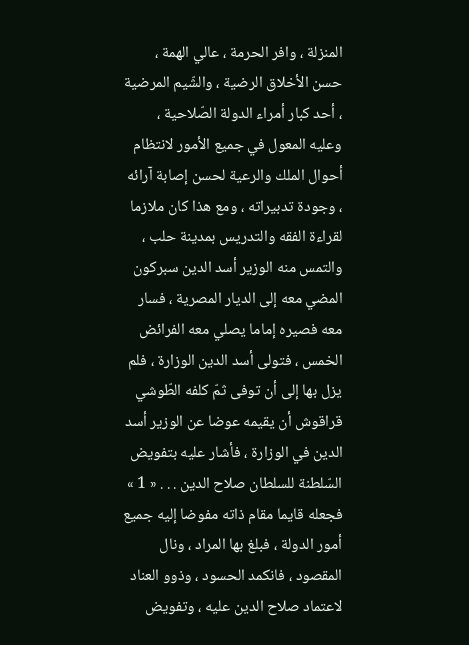المنزلة ، وافر الحرمة ، عالي الهمة ، حسن الأخلاق الرضية ، والشّيم المرضية ، أحد كبار أمراء الدولة الصّلاحية ، وعليه المعول في جميع الأمور لانتظام أحوال الملك والرعية لحسن إصابة آرائه ، وجودة تدبيراته ، ومع هذا كان ملازما لقراءة الفقه والتدريس بمدينة حلب ، والتمس منه الوزير أسد الدين سبركون المضي معه إلى الديار المصرية ، فسار معه فصيره إماما يصلي معه الفرائض الخمس ، فتولى أسد الدين الوزارة ، فلم يزل بها إلى أن توفى ثمّ كلفه الطّوشي قراقوش أن يقيمه عوضا عن الوزير أسد الدين في الوزارة ، فأشار عليه بتفويض السّلطنة للسلطان صلاح الدين . . . « 1 » فجعله قايما مقام ذاته مفوضا إليه جميع أمور الدولة ، فبلغ بها المراد ، ونال المقصود ، فانكمد الحسود ، وذوو العناد لاعتماد صلاح الدين عليه ، وتفويض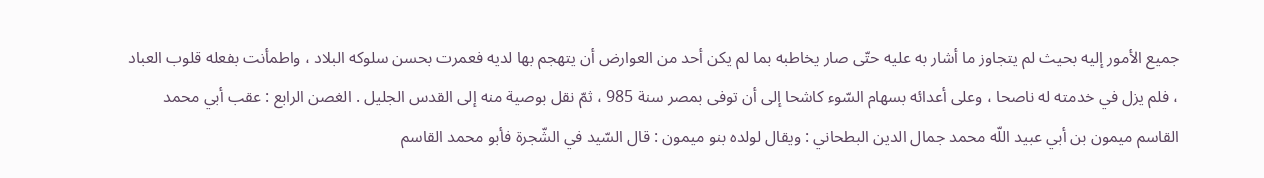جميع الأمور إليه بحيث لم يتجاوز ما أشار به عليه حتّى صار يخاطبه بما لم يكن أحد من العوارض أن يتهجم بها لديه فعمرت بحسن سلوكه البلاد ، واطمأنت بفعله قلوب العباد ، فلم يزل في خدمته له ناصحا ، وعلى أعدائه بسهام السّوء كاشحا إلى أن توفى بمصر سنة 985 ، ثمّ نقل بوصية منه إلى القدس الجليل . الغصن الرابع : عقب أبي محمد القاسم ميمون بن أبي عبيد اللّه محمد جمال الدين البطحاني : ويقال لولده بنو ميمون : قال السّيد في الشّجرة فأبو محمد القاسم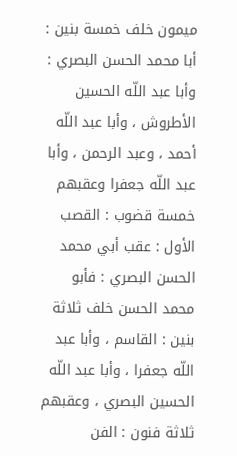ميمون خلف خمسة بنين : أبا محمد الحسن البصري : وأبا عبد اللّه الحسين الأطروش ، وأبا عبد اللّه أحمد ، وعبد الرحمن ، وأبا عبد اللّه جعفرا وعقبهم خمسة قضوب : القصب الأول : عقب أبي محمد الحسن البصري : فأبو محمد الحسن خلف ثلاثة بنين : القاسم ، وأبا عبد اللّه جعفرا ، وأبا عبد اللّه الحسين البصري ، وعقبهم ثلاثة فنون : الفن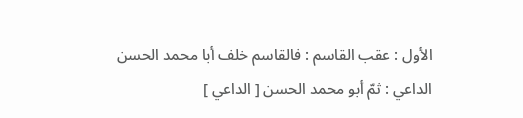الأول : عقب القاسم : فالقاسم خلف أبا محمد الحسن الداعي : ثمّ أبو محمد الحسن [ الداعي ]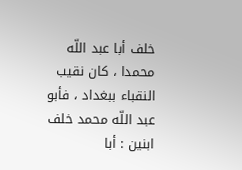خلف أبا عبد اللّه محمدا ، كان نقيب النقباء ببغداد ، فأبو عبد اللّه محمد خلف ابنين : أبا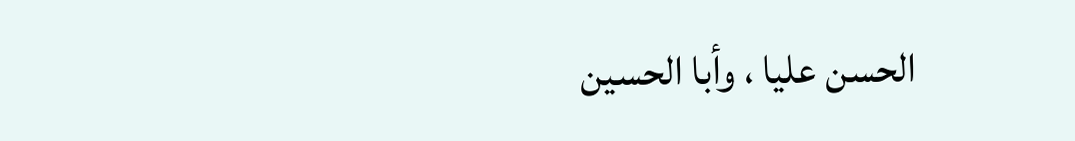الحسن عليا ، وأبا الحسين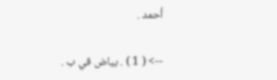أحمد .

--> ( 1 ) . بياض في ب .